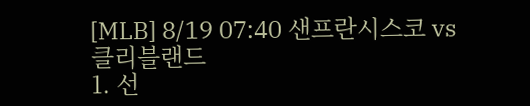[MLB] 8/19 07:40 샌프란시스코 vs 클리블랜드
1. 선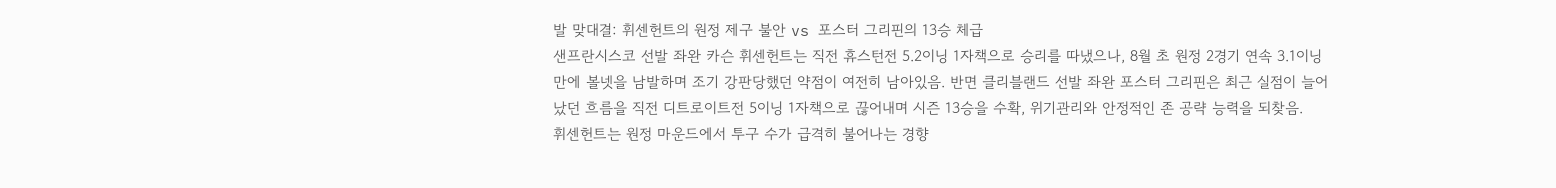발 맞대결: 휘센헌트의 원정 제구 불안 vs 포스터 그리핀의 13승 체급
샌프란시스코 선발 좌완 카슨 휘센헌트는 직전 휴스턴전 5.2이닝 1자책으로 승리를 따냈으나, 8월 초 원정 2경기 연속 3.1이닝 만에 볼넷을 남발하며 조기 강판당했던 약점이 여전히 남아있음. 반면 클리블랜드 선발 좌완 포스터 그리핀은 최근 실점이 늘어났던 흐름을 직전 디트로이트전 5이닝 1자책으로 끊어내며 시즌 13승을 수확, 위기관리와 안정적인 존 공략 능력을 되찾음.
휘센헌트는 원정 마운드에서 투구 수가 급격히 불어나는 경향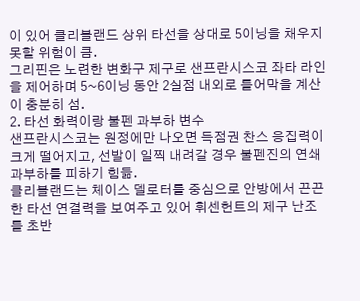이 있어 클리블랜드 상위 타선을 상대로 5이닝을 채우지 못할 위험이 큼.
그리핀은 노련한 변화구 제구로 샌프란시스코 좌타 라인을 제어하며 5~6이닝 동안 2실점 내외로 틀어막을 계산이 충분히 섬.
2. 타선 화력이랑 불펜 과부하 변수
샌프란시스코는 원정에만 나오면 득점권 찬스 응집력이 크게 떨어지고, 선발이 일찍 내려갈 경우 불펜진의 연쇄 과부하를 피하기 힘듦.
클리블랜드는 체이스 델로터를 중심으로 안방에서 끈끈한 타선 연결력을 보여주고 있어 휘센헌트의 제구 난조를 초반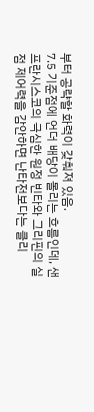부터 공략할 화력이 갖춰져 있음.
7.5 기준점에 언더 배당이 몰리는 흐름인데, 샌프란시스코의 극심한 원정 빈타와 그리핀의 실점 제어력을 감안하면 난타전보다는 클리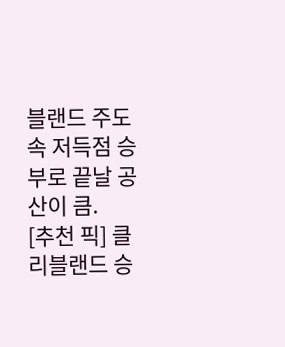블랜드 주도 속 저득점 승부로 끝날 공산이 큼.
[추천 픽] 클리블랜드 승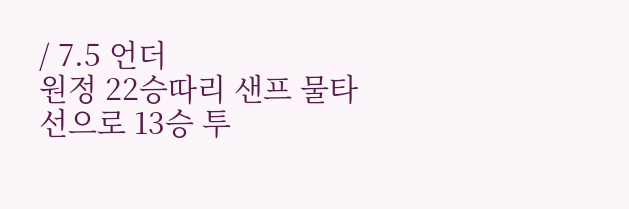/ 7.5 언더
원정 22승따리 샌프 물타선으로 13승 투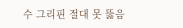수 그리핀 절대 못 뚫음